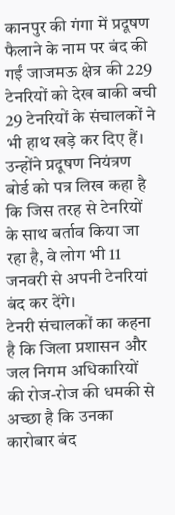कानपुर की गंगा में प्रदूषण फैलाने के नाम पर बंद की गईं जाजमऊ क्षेत्र की 229 टेनरियों को देख बाकी बची 29 टेनरियों के संचालकों ने भी हाथ खड़े कर दिए हैं। उन्होंने प्रदूषण नियंत्रण बोर्ड को पत्र लिख कहा है कि जिस तरह से टेनरियों के साथ बर्ताव किया जा रहा है, वे लोग भी 11 जनवरी से अपनी टेनरियां बंद कर देंगे।
टेनरी संचालकों का कहना है कि जिला प्रशासन और जल निगम अधिकारियों की रोज-रोज की धमकी से अच्छा है कि उनका कारोबार बंद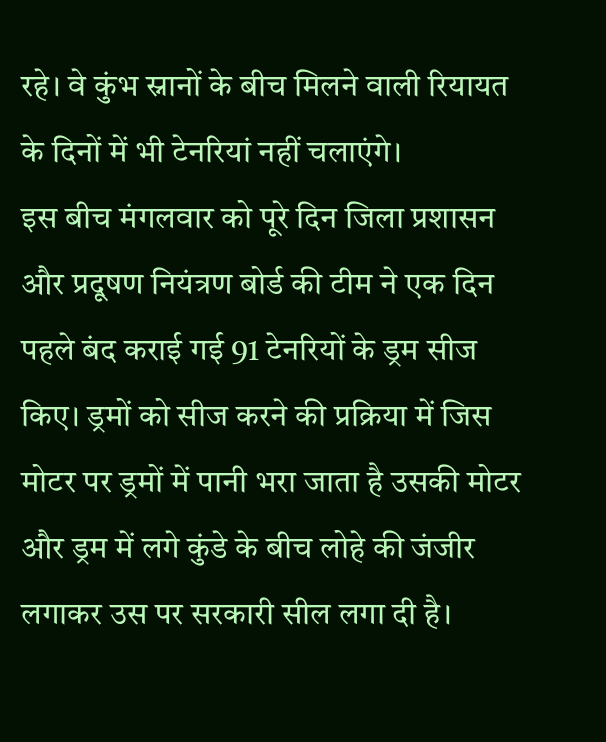रहे। वे कुंभ स्नानों के बीच मिलने वाली रियायत के दिनों में भी टेनरियां नहीं चलाएंगे।
इस बीच मंगलवार को पूरे दिन जिला प्रशासन और प्रदूषण नियंत्रण बोर्ड की टीम ने एक दिन पहले बंद कराई गई 91 टेनरियों के ड्रम सीज किए। ड्रमों को सीज करने की प्रक्रिया में जिस मोटर पर ड्रमों में पानी भरा जाता है उसकी मोटर और ड्रम में लगे कुंडे के बीच लोहे की जंजीर लगाकर उस पर सरकारी सील लगा दी है।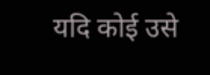यदि कोई उसे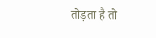तोड़ता है तो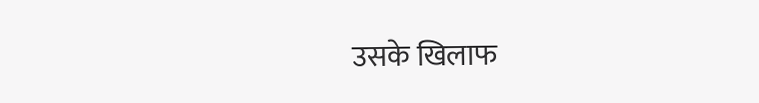उसके खिलाफ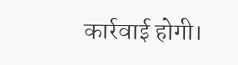कार्रवाई होगी।